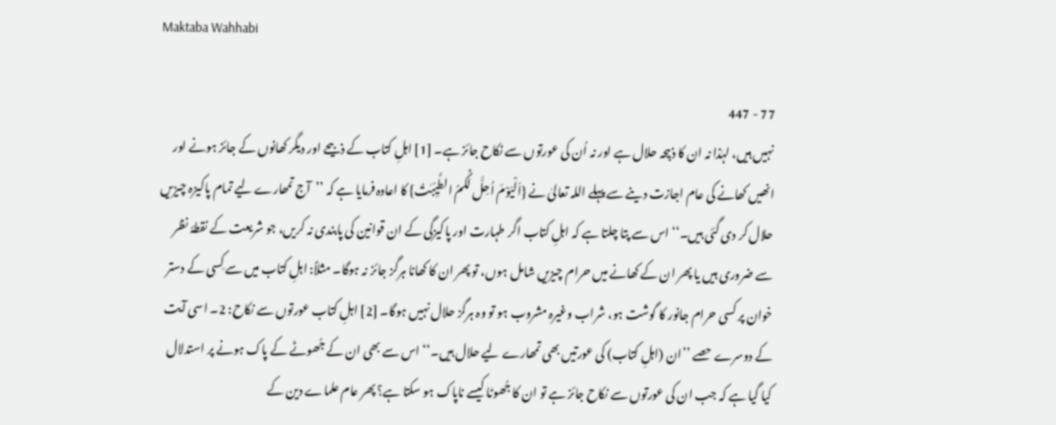Maktaba Wahhabi

77 - 447
نہیں ہیں، لہٰذا نہ ان کا ذبیحہ حلال ہے اور نہ اُن کی عورتوں سے نکاح جائز ہے۔ [1] اہلِ کتاب کے ذبیحے اور دیگر کھانوں کے جائز ہونے اور انھیں کھانے کی عام اجازت دینے سے پہلے اللہ تعالیٰ نے {اَلْیَوْمَ اُحِلَّ لَکُمُ الطَّیِّبٰتُ} کا اعادہ فرمایا ہے کہ ’’آج تمھارے لیے تمام پاکیزہ چیزیں حلال کر دی گئی ہیں۔‘‘ اس سے پتا چلتا ہے کہ اہلِ کتاب اگر طہارت اور پاکیزگی کے ان قوانین کی پابندی نہ کریں، جو شریعت کے نقطۂ نظر سے ضروری ہیں یا پھر ان کے کھانے میں حرام چیزیں شامل ہوں، تو پھر ان کا کھانا ہرگز جائز نہ ہوگا۔ مثلاً: اہلِ کتاب میں سے کِسی کے دستر خوان پر کسی حرام جانور کا گوشت ہو، شراب وغیرہ مشروب ہو تو وہ ہرگز حلال نہیں ہوگا۔ [2] اہلِ کتاب عورتوں سے نکاح: 2۔ اسی آیت کے دوسرے حصے ’’ان (اہلِ کتاب) کی عورتیں بھی تمھارے لیے حلال ہیں۔‘‘ اس سے بھی ان کے جُھوٹے کے پاک ہونے پر استدلال کیا گیا ہے کہ جب ان کی عورتوں سے نکاح جائز ہے تو ان کا جُھوٹا کیسے ناپاک ہو سکتا ہے؟ پھر عام علماے دین کے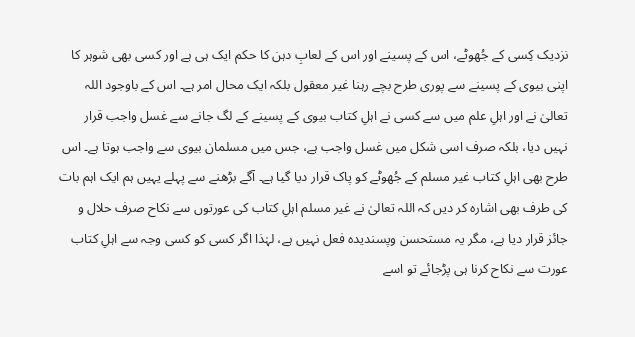نزدیک کِسی کے جُھوٹے، اس کے پسینے اور اس کے لعابِ دہن کا حکم ایک ہی ہے اور کسی بھی شوہر کا اپنی بیوی کے پسینے سے پوری طرح بچے رہنا غیر معقول بلکہ ایک محال امر ہے۔ اس کے باوجود اللہ تعالیٰ نے اور اہلِ علم میں سے کسی نے اہلِ کتاب بیوی کے پسینے کے لگ جانے سے غسل واجب قرار نہیں دیا، بلکہ صرف اسی شکل میں غسل واجب ہے، جس میں مسلمان بیوی سے واجب ہوتا ہے۔ اس طرح بھی اہلِ کتاب غیر مسلم کے جُھوٹے کو پاک قرار دیا گیا ہے۔ آگے بڑھنے سے پہلے یہیں ہم ایک اہم بات کی طرف بھی اشارہ کر دیں کہ اللہ تعالیٰ نے غیر مسلم اہلِ کتاب کی عورتوں سے نکاح صرف حلال و جائز قرار دیا ہے، مگر یہ مستحسن وپسندیدہ فعل نہیں ہے، لہٰذا اگر کسی کو کسی وجہ سے اہلِ کتاب عورت سے نکاح کرنا ہی پڑجائے تو اسے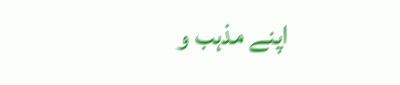اپنے مذہب و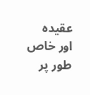عقیدہ اور خاص طور پر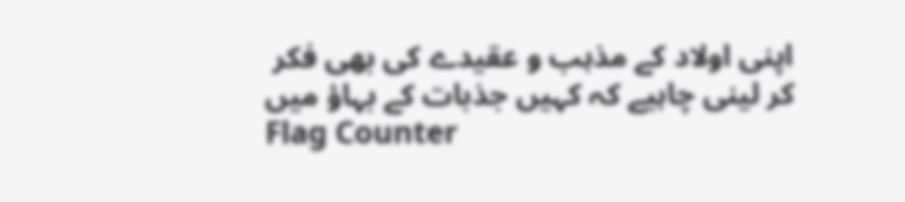اپنی اولاد کے مذہب و عقیدے کی بھی فکر کر لینی چاہیے کہ کہیں جذبات کے بہاؤ میں
Flag Counter